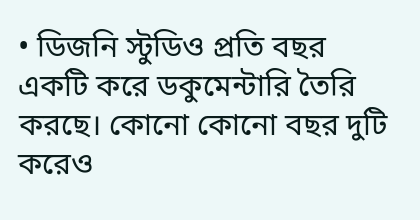• ডিজনি স্টুডিও প্রতি বছর একটি করে ডকুমেন্টারি তৈরি করছে। কোনো কোনো বছর দুটি করেও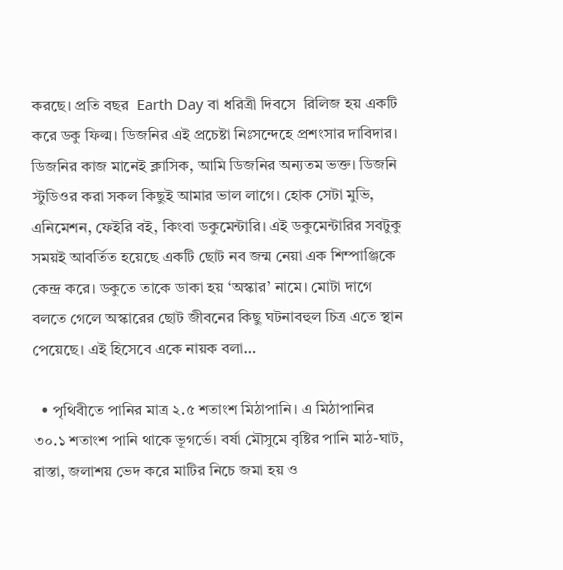করছে। প্রতি বছর  Earth Day বা ধরিত্রী দিবসে  রিলিজ হয় একটি করে ডকু ফিল্ম। ডিজনির এই প্রচেষ্টা নিঃসন্দেহে প্রশংসার দাবিদার। ডিজনির কাজ মানেই ক্লাসিক, আমি ডিজনির অন্যতম ভক্ত। ডিজনি স্টুডিওর করা সকল কিছুই আমার ভাল লাগে। হোক সেটা মুভি, এনিমেশন, ফেইরি বই, কিংবা ডকুমেন্টারি। এই ডকুমেন্টারির সবটুকু সময়ই আবর্তিত হয়েছে একটি ছোট নব জন্ম নেয়া এক শিম্পাঞ্জিকে কেন্দ্র করে। ডকুতে তাকে ডাকা হয় ‘অস্কার’ নামে। মোটা দাগে বলতে গেলে অস্কারের ছোট জীবনের কিছু ঘটনাবহুল চিত্র এতে স্থান পেয়েছে। এই হিসেবে একে নায়ক বলা…

  • পৃথিবীতে পানির মাত্র ২.৫ শতাংশ মিঠাপানি। এ মিঠাপানির ৩০.১ শতাংশ পানি থাকে ভূগর্ভে। বর্ষা মৌসুমে বৃষ্টির পানি মাঠ-ঘাট, রাস্তা, জলাশয় ভেদ করে মাটির নিচে জমা হয় ও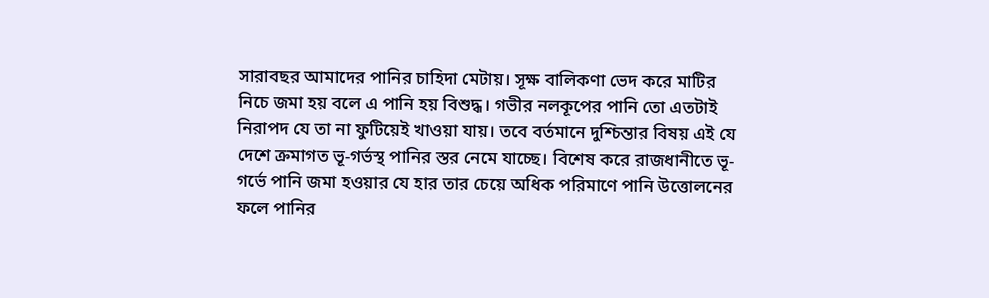সারাবছর আমাদের পানির চাহিদা মেটায়। সূক্ষ বালিকণা ভেদ করে মাটির নিচে জমা হয় বলে এ পানি হয় বিশুদ্ধ। গভীর নলকূপের পানি তো এতটাই নিরাপদ যে তা না ফুটিয়েই খাওয়া যায়। তবে বর্তমানে দুশ্চিন্তার বিষয় এই যে দেশে ক্রমাগত ভূ-গর্ভস্থ পানির স্তর নেমে যাচ্ছে। বিশেষ করে রাজধানীতে ভূ-গর্ভে পানি জমা হওয়ার যে হার তার চেয়ে অধিক পরিমাণে পানি উত্তোলনের ফলে পানির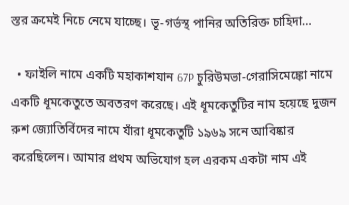স্তর ক্রমেই নিচে নেমে যাচ্ছে। ভূ-গর্ভস্থ পানির অতিরিক্ত চাহিদা…

  • ফাইলি নামে একটি মহাকাশযান 67P চুরিউমভা-গেরাসিমেঙ্কো নামে একটি ধূমকেতুতে অবতরণ করেছে। এই ধূমকেতুটির নাম হয়েছে দুজন রুশ জ্যোতির্বিদের নামে যাঁরা ধূমকেতুটি ১৯৬৯ সনে আবিষ্কার করেছিলেন। আমার প্রথম অভিযোগ হল এরকম একটা নাম এই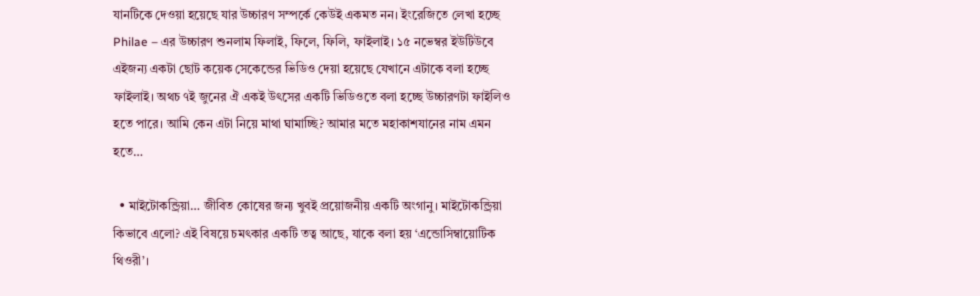যানটিকে দেওয়া হয়েছে যার উচ্চারণ সম্পর্কে কেউই একমত নন। ইংরেজিতে লেখা হচ্ছে Philae – এর উচ্চারণ শুনলাম ফিলাই, ফিলে, ফিলি, ফাইলাই। ১৫ নভেম্বর ইউটিউবে এইজন্য একটা ছোট কয়েক সেকেন্ডের ভিডিও দেয়া হয়েছে যেখানে এটাকে বলা হচ্ছে ফাইলাই। অথচ ৭ই জুনের ঐ একই উৎসের একটি ভিডিওতে বলা হচ্ছে উচ্চারণটা ফাইলিও হতে পারে। আমি কেন এটা নিয়ে মাথা ঘামাচ্ছি? আমার মতে মহাকাশযানের নাম এমন হতে…

  • মাইটোকন্ড্রিয়া… জীবিত কোষের জন্য খুবই প্রয়োজনীয় একটি অংগানু। মাইটোকন্ড্রিয়া কিভাবে এলো? এই বিষয়ে চমৎকার একটি তত্ব আছে, যাকে বলা হয় ‘এন্ডোসিম্বায়োটিক থিওরী’।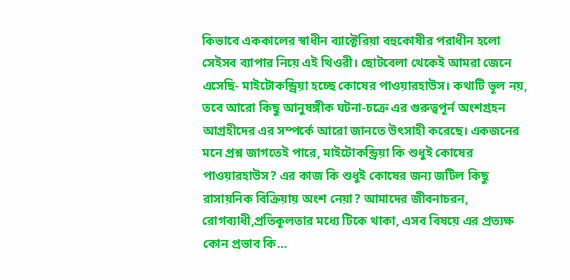কিভাবে এককালের স্বাধীন ব্যাক্টেরিয়া বহুকোষীর পরাধীন হলো সেইসব ব্যাপার নিয়ে এই থিওরী। ছোটবেলা থেকেই আমরা জেনে এসেছি- মাইটোকন্ড্রিয়া হচ্ছে কোষের পাওয়ারহাউস। কথাটি ভূল নয়, তবে আরো কিছু আনুষঙ্গীক ঘটনা-চক্রে এর গুরুত্বপূর্ন অংশগ্রহন আগ্রহীদের এর সম্পর্কে আরো জানতে উৎসাহী করেছে। একজনের মনে প্রশ্ন জাগতেই পারে, মাইটোকন্ড্রিয়া কি শুধুই কোষের পাওয়ারহাউস? এর কাজ কি শুধুই কোষের জন্য জটিল কিছু রাসায়নিক বিক্রিয়ায় অংশ নেয়া? আমাদের জীবনাচরন, রোগব্যাধী,প্রতিকূলতার মধ্যে টিকে থাকা, এসব বিষয়ে এর প্রত্যক্ষ কোন প্রভাব কি…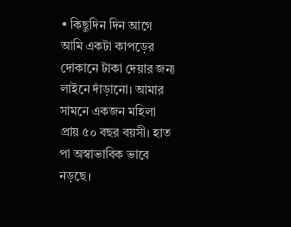• কিছুদিন দিন আগে আমি একটা কাপড়ের দোকানে টাকা দেয়ার জন্য লাইনে দাঁড়ানো। আমার সামনে একজন মহিলা প্রায় ৫০ বছর বয়সী। হাত পা অস্বাভাবিক ভাবে নড়ছে।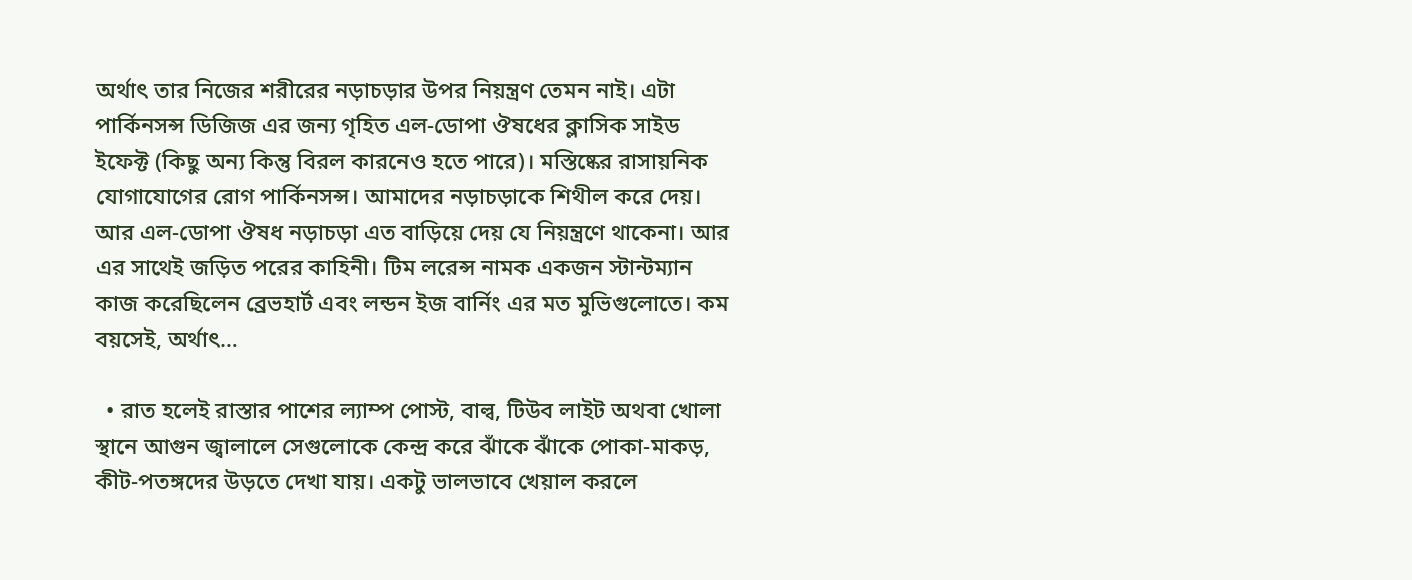অর্থাৎ তার নিজের শরীরের নড়াচড়ার উপর নিয়ন্ত্রণ তেমন নাই। এটা পার্কিনসন্স ডিজিজ এর জন্য গৃহিত এল-ডোপা ঔষধের ক্লাসিক সাইড ইফেক্ট (কিছু অন্য কিন্তু বিরল কারনেও হতে পারে)। মস্তিষ্কের রাসায়নিক যোগাযোগের রোগ পার্কিনসন্স। আমাদের নড়াচড়াকে শিথীল করে দেয়। আর এল-ডোপা ঔষধ নড়াচড়া এত বাড়িয়ে দেয় যে নিয়ন্ত্রণে থাকেনা। আর এর সাথেই জড়িত পরের কাহিনী। টিম লরেন্স নামক একজন স্টান্টম্যান কাজ করেছিলেন ব্রেভহার্ট এবং লন্ডন ইজ বার্নিং এর মত মুভিগুলোতে। কম বয়সেই, অর্থাৎ…

  • রাত হলেই রাস্তার পাশের ল্যাম্প পোস্ট, বাল্ব, টিউব লাইট অথবা খোলা স্থানে আগুন জ্বালালে সেগুলোকে কেন্দ্র করে ঝাঁকে ঝাঁকে পোকা-মাকড়, কীট-পতঙ্গদের উড়তে দেখা যায়। একটু ভালভাবে খেয়াল করলে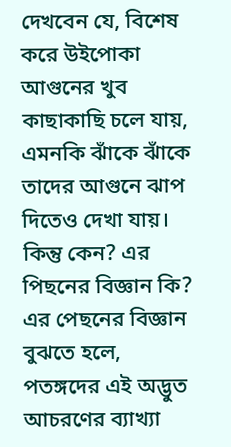দেখবেন যে, বিশেষ করে উইপোকা আগুনের খুব কাছাকাছি চলে যায়, এমনকি ঝাঁকে ঝাঁকে তাদের আগুনে ঝাপ দিতেও দেখা যায়। কিন্তু কেন? এর পিছনের বিজ্ঞান কি? এর পেছনের বিজ্ঞান বুঝতে হলে, পতঙ্গদের এই অদ্ভুত আচরণের ব্যাখ্যা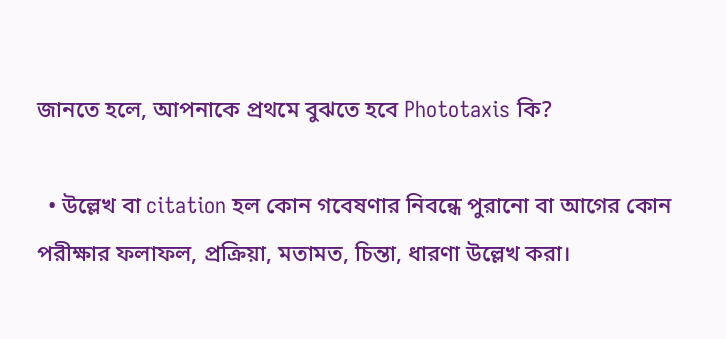জানতে হলে, আপনাকে প্রথমে বুঝতে হবে Phototaxis কি?

  • উল্লেখ বা citation হল কোন গবেষণার নিবন্ধে পুরানো বা আগের কোন পরীক্ষার ফলাফল, প্রক্রিয়া, মতামত, চিন্তা, ধারণা উল্লেখ করা।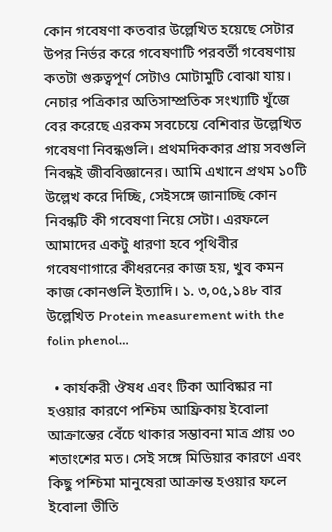কোন গবেষণা কতবার উল্লেখিত হয়েছে সেটার উপর নির্ভর করে গবেষণাটি পরবর্তী গবেষণায় কতটা গুরুত্বপূর্ণ সেটাও মোটামুটি বোঝা যায়।   নেচার পত্রিকার অতিসাম্প্রতিক সংখ্যাটি খুঁজে বের করেছে এরকম সবচেয়ে বেশিবার উল্লেখিত গবেষণা নিবন্ধগুলি। প্রথমদিককার প্রায় সবগুলি নিবন্ধই জীববিজ্ঞানের। আমি এখানে প্রথম ১০টি উল্লেখ করে দিচ্ছি, সেইসঙ্গে জানাচ্ছি কোন নিবন্ধটি কী গবেষণা নিয়ে সেটা। এরফলে আমাদের একটু ধারণা হবে পৃথিবীর গবেষণাগারে কীধরনের কাজ হয়, খুব কমন কাজ কোনগুলি ইত্যাদি। ১. ৩,০৫,১৪৮ বার উল্লেখিত Protein measurement with the folin phenol…

  • কার্যকরী ঔষধ এবং টিকা আবিষ্কার না হওয়ার কারণে পশ্চিম আফ্রিকায় ইবোলা আক্রান্তের বেঁচে থাকার সম্ভাবনা মাত্র প্রায় ৩০ শতাংশের মত। সেই সঙ্গে মিডিয়ার কারণে এবং কিছু পশ্চিমা মানুষেরা আক্রান্ত হওয়ার ফলে ইবোলা ভীতি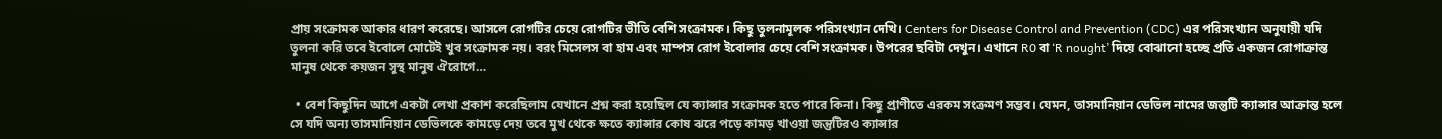প্রায় সংক্রামক আকার ধারণ করেছে। আসলে রোগটির চেয়ে রোগটির ভীতি বেশি সংক্রামক। কিছু তুলনামূলক পরিসংখ্যান দেখি। Centers for Disease Control and Prevention (CDC) এর পরিসংখ্যান অনুযায়ী যদি তুলনা করি তবে ইবোলে মোটেই খুব সংক্রামক নয়। বরং মিসেলস বা হাম এবং মাম্পস রোগ ইবোলার চেয়ে বেশি সংক্রামক। উপরের ছবিটা দেখুন। এখানে R0 বা ‘R nought’ দিয়ে বোঝানো হচ্ছে প্রতি একজন রোগাক্রান্ত মানুষ থেকে কয়জন সুস্থ মানুষ ঐরোগে…

  • বেশ কিছুদিন আগে একটা লেখা প্রকাশ করেছিলাম যেখানে প্রশ্ন করা হয়েছিল যে ক্যান্সার সংক্রামক হতে পারে কিনা। কিছু প্রাণীতে এরকম সংক্রমণ সম্ভব। যেমন, তাসমানিয়ান ডেভিল নামের জন্তুটি ক্যান্সার আক্রান্ত হলে সে যদি অন্য তাসমানিয়ান ডেভিলকে কামড়ে দেয় তবে মুখ থেকে ক্ষতে ক্যান্সার কোষ ঝরে পড়ে কামড় খাওয়া জন্তুটিরও ক্যান্সার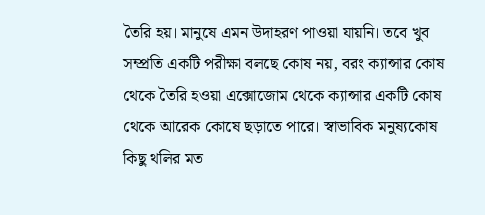তৈরি হয়। মানুষে এমন উদাহরণ পাওয়া যায়নি। তবে খুব সম্প্রতি একটি পরীক্ষা বলছে কোষ নয়, বরং ক্যান্সার কোষ থেকে তৈরি হওয়া এক্সোজোম থেকে ক্যান্সার একটি কোষ থেকে আরেক কোষে ছড়াতে পারে। স্বাভাবিক মনুষ্যকোষ কিছু থলির মত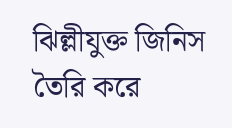ঝিল্লীযুক্ত জিনিস তৈরি করে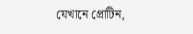যেখানে প্রোটিন,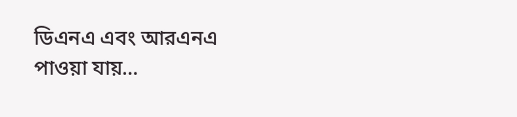ডিএনএ এবং আরএনএ পাওয়া যায়…